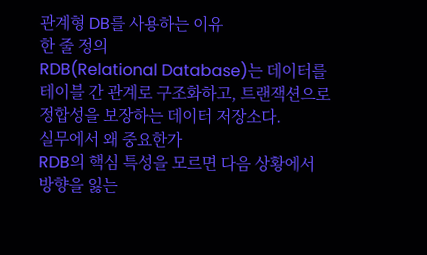관계형 DB를 사용하는 이유
한 줄 정의
RDB(Relational Database)는 데이터를 테이블 간 관계로 구조화하고, 트랜잭션으로 정합성을 보장하는 데이터 저장소다.
실무에서 왜 중요한가
RDB의 핵심 특성을 모르면 다음 상황에서 방향을 잃는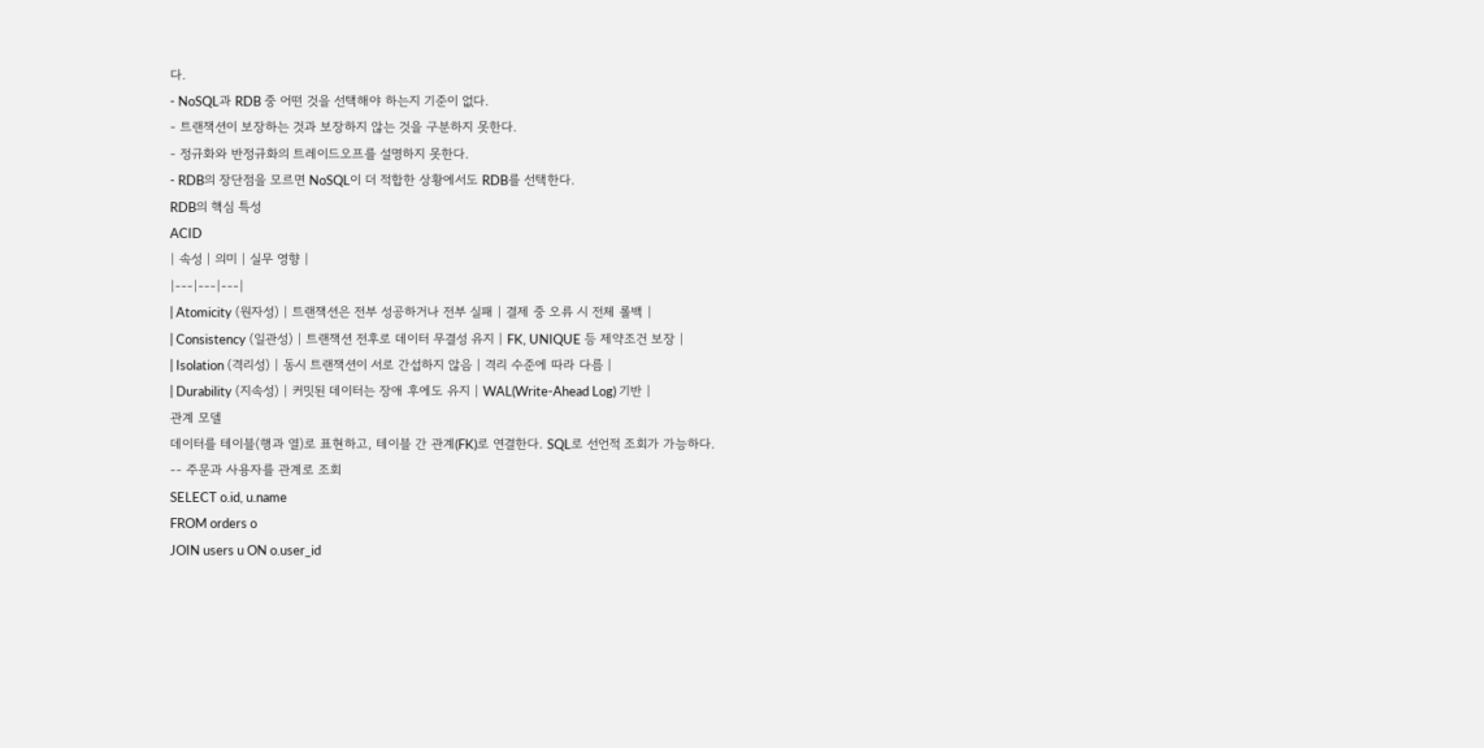다.
- NoSQL과 RDB 중 어떤 것을 선택해야 하는지 기준이 없다.
- 트랜잭션이 보장하는 것과 보장하지 않는 것을 구분하지 못한다.
- 정규화와 반정규화의 트레이드오프를 설명하지 못한다.
- RDB의 장단점을 모르면 NoSQL이 더 적합한 상황에서도 RDB를 선택한다.
RDB의 핵심 특성
ACID
| 속성 | 의미 | 실무 영향 |
|---|---|---|
| Atomicity (원자성) | 트랜잭션은 전부 성공하거나 전부 실패 | 결제 중 오류 시 전체 롤백 |
| Consistency (일관성) | 트랜잭션 전후로 데이터 무결성 유지 | FK, UNIQUE 등 제약조건 보장 |
| Isolation (격리성) | 동시 트랜잭션이 서로 간섭하지 않음 | 격리 수준에 따라 다름 |
| Durability (지속성) | 커밋된 데이터는 장애 후에도 유지 | WAL(Write-Ahead Log) 기반 |
관계 모델
데이터를 테이블(행과 열)로 표현하고, 테이블 간 관계(FK)로 연결한다. SQL로 선언적 조회가 가능하다.
-- 주문과 사용자를 관계로 조회
SELECT o.id, u.name
FROM orders o
JOIN users u ON o.user_id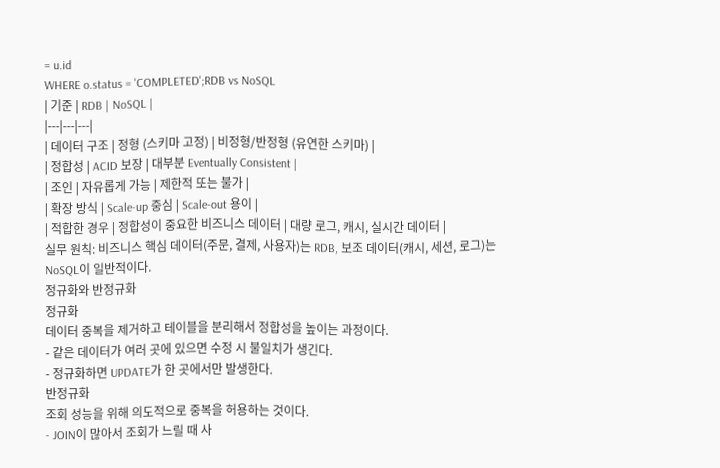= u.id
WHERE o.status = 'COMPLETED';RDB vs NoSQL
| 기준 | RDB | NoSQL |
|---|---|---|
| 데이터 구조 | 정형 (스키마 고정) | 비정형/반정형 (유연한 스키마) |
| 정합성 | ACID 보장 | 대부분 Eventually Consistent |
| 조인 | 자유롭게 가능 | 제한적 또는 불가 |
| 확장 방식 | Scale-up 중심 | Scale-out 용이 |
| 적합한 경우 | 정합성이 중요한 비즈니스 데이터 | 대량 로그, 캐시, 실시간 데이터 |
실무 원칙: 비즈니스 핵심 데이터(주문, 결제, 사용자)는 RDB, 보조 데이터(캐시, 세션, 로그)는 NoSQL이 일반적이다.
정규화와 반정규화
정규화
데이터 중복을 제거하고 테이블을 분리해서 정합성을 높이는 과정이다.
- 같은 데이터가 여러 곳에 있으면 수정 시 불일치가 생긴다.
- 정규화하면 UPDATE가 한 곳에서만 발생한다.
반정규화
조회 성능을 위해 의도적으로 중복을 허용하는 것이다.
- JOIN이 많아서 조회가 느릴 때 사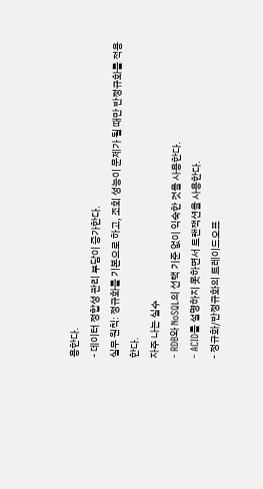용한다.
- 데이터 정합성 관리 부담이 증가한다.
실무 원칙: 정규화를 기본으로 하고, 조회 성능이 문제가 될 때만 반정규화를 적용한다.
자주 나는 실수
- RDB와 NoSQL의 선택 기준 없이 익숙한 것을 사용한다.
- ACID를 설명하지 못하면서 트랜잭션을 사용한다.
- 정규화/반정규화의 트레이드오프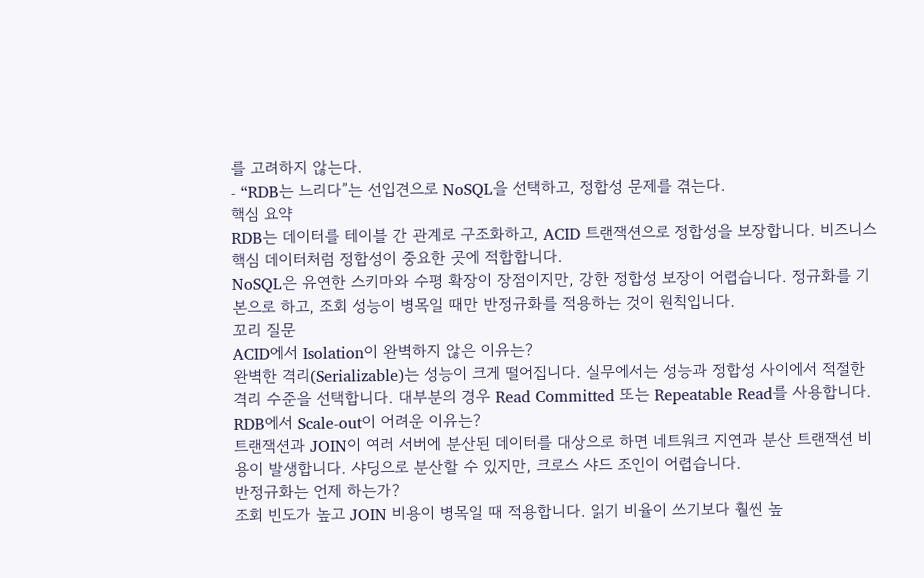를 고려하지 않는다.
- “RDB는 느리다”는 선입견으로 NoSQL을 선택하고, 정합성 문제를 겪는다.
핵심 요약
RDB는 데이터를 테이블 간 관계로 구조화하고, ACID 트랜잭션으로 정합성을 보장합니다. 비즈니스 핵심 데이터처럼 정합성이 중요한 곳에 적합합니다.
NoSQL은 유연한 스키마와 수평 확장이 장점이지만, 강한 정합성 보장이 어렵습니다. 정규화를 기본으로 하고, 조회 성능이 병목일 때만 반정규화를 적용하는 것이 원칙입니다.
꼬리 질문
ACID에서 Isolation이 완벽하지 않은 이유는?
완벽한 격리(Serializable)는 성능이 크게 떨어집니다. 실무에서는 성능과 정합성 사이에서 적절한 격리 수준을 선택합니다. 대부분의 경우 Read Committed 또는 Repeatable Read를 사용합니다.
RDB에서 Scale-out이 어려운 이유는?
트랜잭션과 JOIN이 여러 서버에 분산된 데이터를 대상으로 하면 네트워크 지연과 분산 트랜잭션 비용이 발생합니다. 샤딩으로 분산할 수 있지만, 크로스 샤드 조인이 어렵습니다.
반정규화는 언제 하는가?
조회 빈도가 높고 JOIN 비용이 병목일 때 적용합니다. 읽기 비율이 쓰기보다 훨씬 높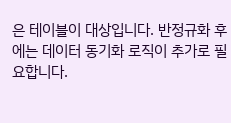은 테이블이 대상입니다. 반정규화 후에는 데이터 동기화 로직이 추가로 필요합니다.